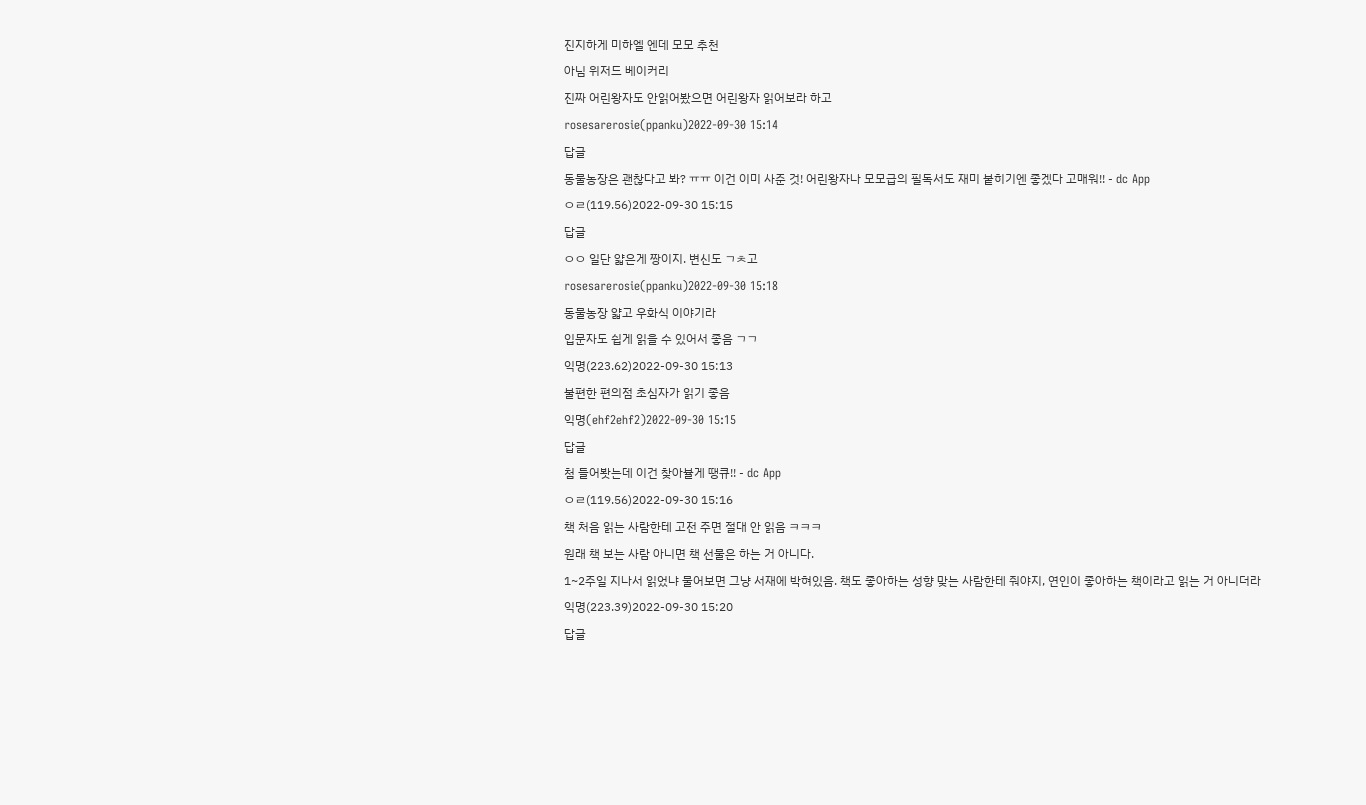진지하게 미하엘 엔데 모모 추천
아님 위저드 베이커리
진짜 어린왕자도 안읽어봤으면 어린왕자 읽어보라 하고
rosesarerosie(ppanku)2022-09-30 15:14
답글
동물농장은 괜찮다고 봐? ㅠㅠ 이건 이미 사준 것! 어린왕자나 모모급의 필독서도 재미 붙히기엔 좋겠다 고매워!! - dc App
ㅇㄹ(119.56)2022-09-30 15:15
답글
ㅇㅇ 일단 얇은게 짱이지. 변신도 ㄱㅊ고
rosesarerosie(ppanku)2022-09-30 15:18
동물농장 얇고 우화식 이야기라
입문자도 쉽게 읽을 수 있어서 좋음 ㄱㄱ
익명(223.62)2022-09-30 15:13
불편한 편의점 초심자가 읽기 좋음
익명(ehf2ehf2)2022-09-30 15:15
답글
첨 들어봣는데 이건 찾아뷸게 땡큐!! - dc App
ㅇㄹ(119.56)2022-09-30 15:16
책 처음 읽는 사람한테 고전 주면 절대 안 읽음 ㅋㅋㅋ
원래 책 보는 사람 아니면 책 선물은 하는 거 아니다.
1~2주일 지나서 읽었냐 물어보면 그냥 서재에 박혀있음. 책도 좋아하는 성향 맞는 사람한테 줘야지, 연인이 좋아하는 책이라고 읽는 거 아니더라
익명(223.39)2022-09-30 15:20
답글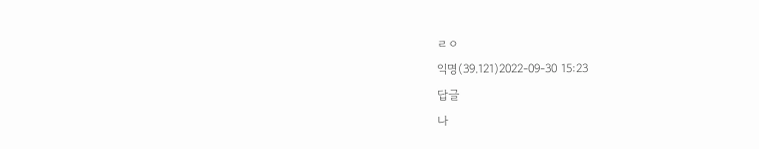ㄹㅇ
익명(39.121)2022-09-30 15:23
답글
나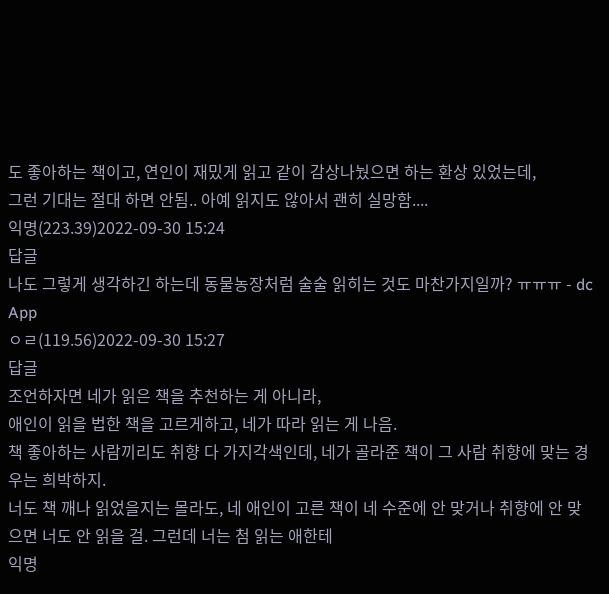도 좋아하는 책이고, 연인이 재밌게 읽고 같이 감상나눴으면 하는 환상 있었는데,
그런 기대는 절대 하면 안됨.. 아예 읽지도 않아서 괜히 실망함....
익명(223.39)2022-09-30 15:24
답글
나도 그렇게 생각하긴 하는데 동물농장처럼 술술 읽히는 것도 마찬가지일까? ㅠㅠㅠ - dc App
ㅇㄹ(119.56)2022-09-30 15:27
답글
조언하자면 네가 읽은 책을 추천하는 게 아니라,
애인이 읽을 법한 책을 고르게하고, 네가 따라 읽는 게 나음.
책 좋아하는 사람끼리도 취향 다 가지각색인데, 네가 골라준 책이 그 사람 취향에 맞는 경우는 희박하지.
너도 책 깨나 읽었을지는 몰라도, 네 애인이 고른 책이 네 수준에 안 맞거나 취향에 안 맞으면 너도 안 읽을 걸. 그런데 너는 첨 읽는 애한테
익명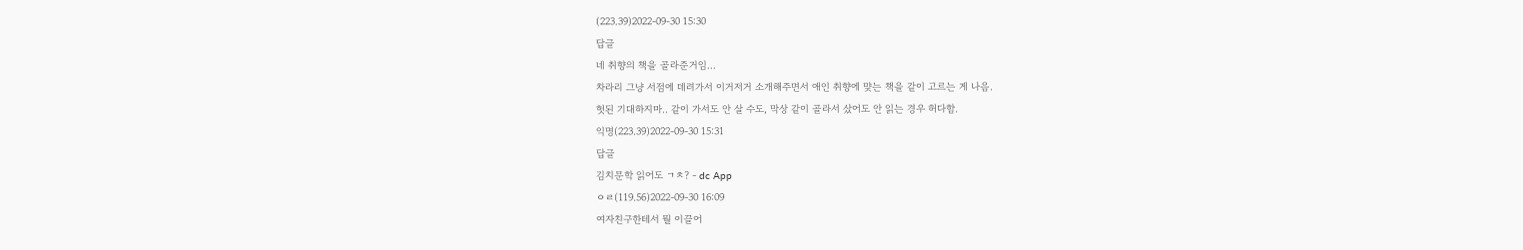(223.39)2022-09-30 15:30
답글
네 취향의 책을 골라준거임...
차라리 그냥 서점에 데려가서 이거저거 소개해주면서 애인 취향에 먖는 책을 같이 고르는 게 나음.
헛된 기대하지마.. 같이 가서도 안 살 수도, 막상 같이 골라서 샀어도 안 읽는 경우 허다함.
익명(223.39)2022-09-30 15:31
답글
김치문학 읽어도 ㄱㅊ? - dc App
ㅇㄹ(119.56)2022-09-30 16:09
여자친구한테서 뭘 이끌어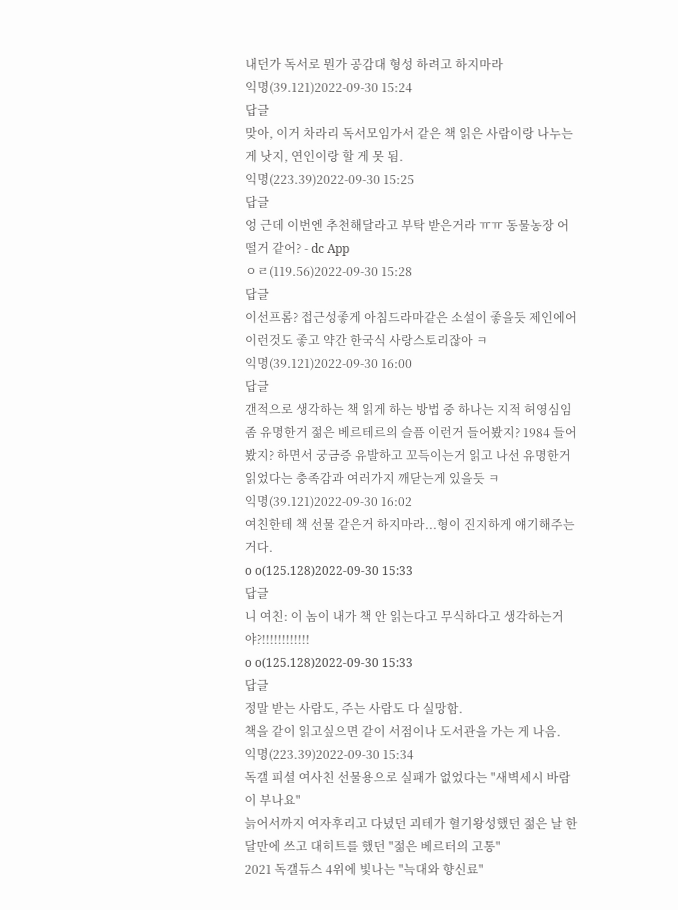내던가 독서로 뭔가 공감대 형성 하려고 하지마라
익명(39.121)2022-09-30 15:24
답글
맞아, 이거 차라리 독서모임가서 같은 책 읽은 사람이랑 나누는 게 낫지, 연인이랑 할 게 못 됨.
익명(223.39)2022-09-30 15:25
답글
엉 근데 이번엔 추천해달라고 부탁 받은거라 ㅠㅠ 동물농장 어떨거 같어? - dc App
ㅇㄹ(119.56)2022-09-30 15:28
답글
이선프롬? 접근성좋게 아침드라마같은 소설이 좋을듯 제인에어 이런것도 좋고 약간 한국식 사랑스토리잖아 ㅋ
익명(39.121)2022-09-30 16:00
답글
갠적으로 생각하는 책 읽게 하는 방법 중 하나는 지적 허영심임 좀 유명한거 젊은 베르테르의 슬픔 이런거 들어봤지? 1984 들어봤지? 하면서 궁금증 유발하고 꼬득이는거 읽고 나선 유명한거 읽었다는 충족감과 여러가지 깨닫는게 있을듯 ㅋ
익명(39.121)2022-09-30 16:02
여친한테 책 선물 같은거 하지마라...형이 진지하게 얘기해주는거다.
o o(125.128)2022-09-30 15:33
답글
니 여친: 이 놈이 내가 책 안 읽는다고 무식하다고 생각하는거야?!!!!!!!!!!!!
o o(125.128)2022-09-30 15:33
답글
정말 받는 사람도, 주는 사람도 다 실망함.
책을 같이 읽고싶으면 같이 서점이나 도서관을 가는 게 나음.
익명(223.39)2022-09-30 15:34
독갤 피셜 여사친 선물용으로 실패가 없었다는 "새벽세시 바람이 부나요"
늙어서까지 여자후리고 다녔던 괴테가 혈기왕성했던 젊은 날 한달만에 쓰고 대히트를 했던 "젊은 베르터의 고통"
2021 독갤듀스 4위에 빛나는 "늑대와 향신료"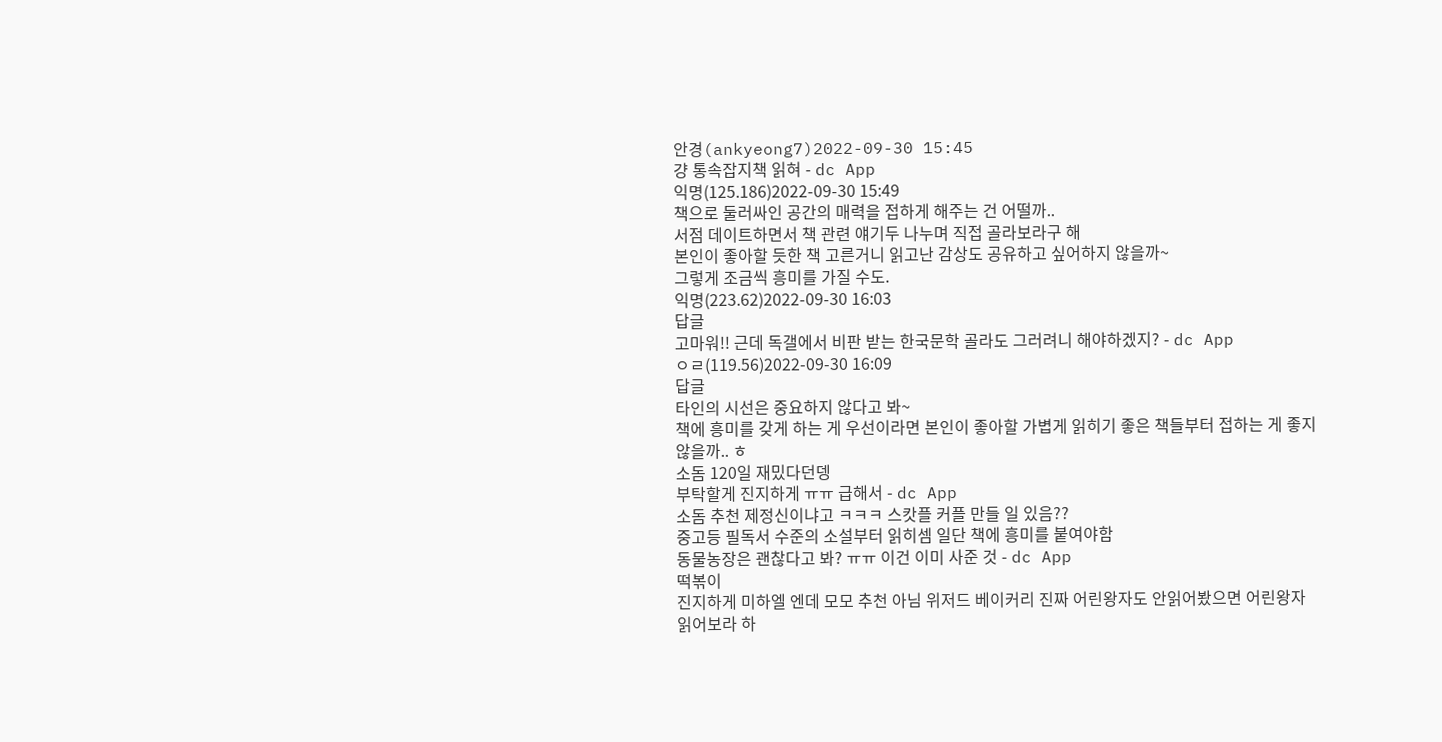안경(ankyeong7)2022-09-30 15:45
걍 통속잡지책 읽혀 - dc App
익명(125.186)2022-09-30 15:49
책으로 둘러싸인 공간의 매력을 접하게 해주는 건 어떨까..
서점 데이트하면서 책 관련 얘기두 나누며 직접 골라보라구 해
본인이 좋아할 듯한 책 고른거니 읽고난 감상도 공유하고 싶어하지 않을까~
그렇게 조금씩 흥미를 가질 수도.
익명(223.62)2022-09-30 16:03
답글
고마워!! 근데 독갤에서 비판 받는 한국문학 골라도 그러려니 해야하겠지? - dc App
ㅇㄹ(119.56)2022-09-30 16:09
답글
타인의 시선은 중요하지 않다고 봐~
책에 흥미를 갖게 하는 게 우선이라면 본인이 좋아할 가볍게 읽히기 좋은 책들부터 접하는 게 좋지않을까.. ㅎ
소돔 120일 재밌다던뎅
부탁할게 진지하게 ㅠㅠ 급해서 - dc App
소돔 추천 제정신이냐고 ㅋㅋㅋ 스캇플 커플 만들 일 있음??
중고등 필독서 수준의 소설부터 읽히셈 일단 책에 흥미를 붙여야함
동물농장은 괜찮다고 봐? ㅠㅠ 이건 이미 사준 것 - dc App
떡볶이
진지하게 미하엘 엔데 모모 추천 아님 위저드 베이커리 진짜 어린왕자도 안읽어봤으면 어린왕자 읽어보라 하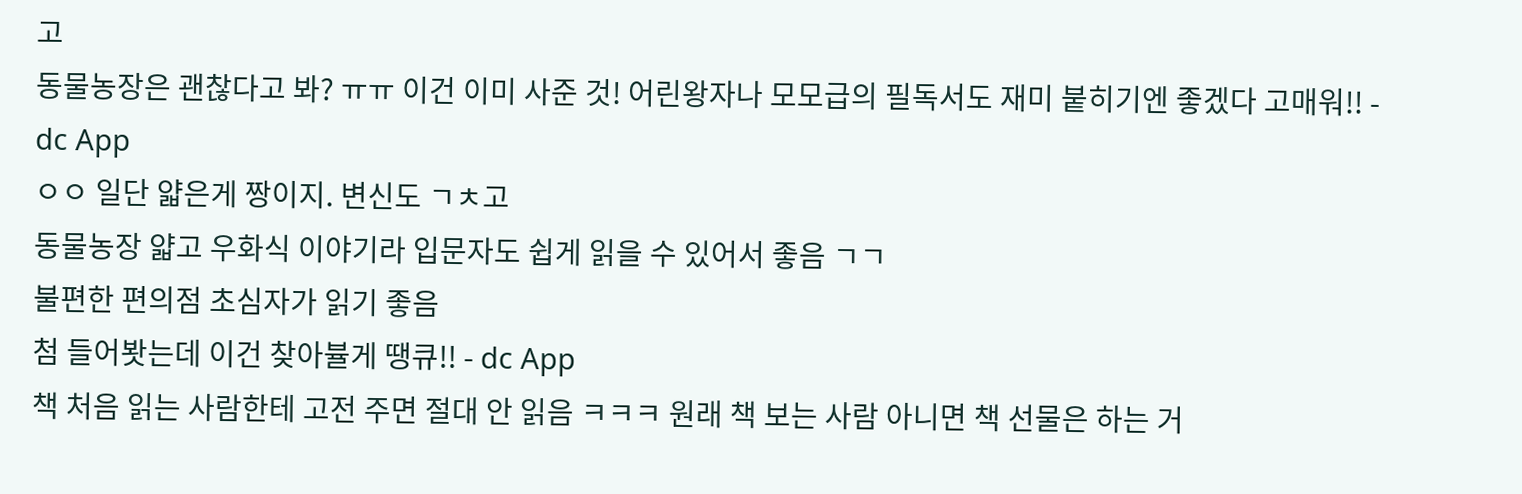고
동물농장은 괜찮다고 봐? ㅠㅠ 이건 이미 사준 것! 어린왕자나 모모급의 필독서도 재미 붙히기엔 좋겠다 고매워!! - dc App
ㅇㅇ 일단 얇은게 짱이지. 변신도 ㄱㅊ고
동물농장 얇고 우화식 이야기라 입문자도 쉽게 읽을 수 있어서 좋음 ㄱㄱ
불편한 편의점 초심자가 읽기 좋음
첨 들어봣는데 이건 찾아뷸게 땡큐!! - dc App
책 처음 읽는 사람한테 고전 주면 절대 안 읽음 ㅋㅋㅋ 원래 책 보는 사람 아니면 책 선물은 하는 거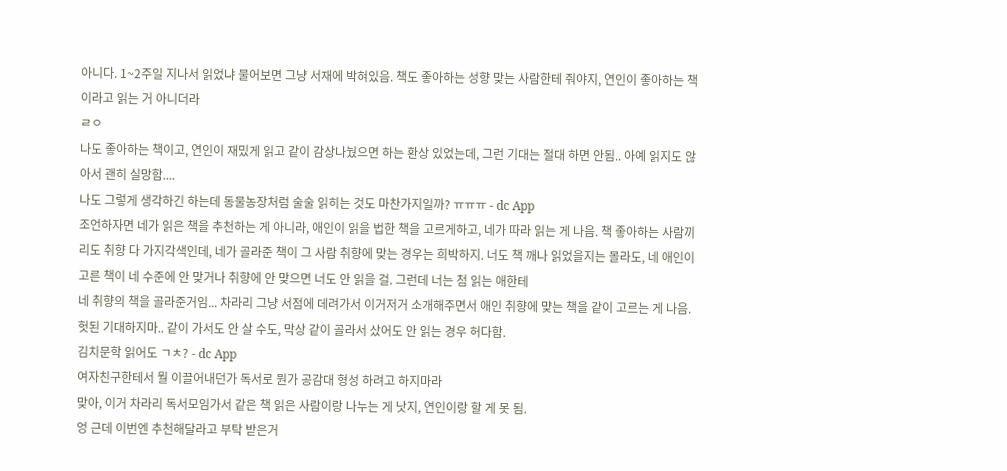아니다. 1~2주일 지나서 읽었냐 물어보면 그냥 서재에 박혀있음. 책도 좋아하는 성향 맞는 사람한테 줘야지, 연인이 좋아하는 책이라고 읽는 거 아니더라
ㄹㅇ
나도 좋아하는 책이고, 연인이 재밌게 읽고 같이 감상나눴으면 하는 환상 있었는데, 그런 기대는 절대 하면 안됨.. 아예 읽지도 않아서 괜히 실망함....
나도 그렇게 생각하긴 하는데 동물농장처럼 술술 읽히는 것도 마찬가지일까? ㅠㅠㅠ - dc App
조언하자면 네가 읽은 책을 추천하는 게 아니라, 애인이 읽을 법한 책을 고르게하고, 네가 따라 읽는 게 나음. 책 좋아하는 사람끼리도 취향 다 가지각색인데, 네가 골라준 책이 그 사람 취향에 맞는 경우는 희박하지. 너도 책 깨나 읽었을지는 몰라도, 네 애인이 고른 책이 네 수준에 안 맞거나 취향에 안 맞으면 너도 안 읽을 걸. 그런데 너는 첨 읽는 애한테
네 취향의 책을 골라준거임... 차라리 그냥 서점에 데려가서 이거저거 소개해주면서 애인 취향에 먖는 책을 같이 고르는 게 나음. 헛된 기대하지마.. 같이 가서도 안 살 수도, 막상 같이 골라서 샀어도 안 읽는 경우 허다함.
김치문학 읽어도 ㄱㅊ? - dc App
여자친구한테서 뭘 이끌어내던가 독서로 뭔가 공감대 형성 하려고 하지마라
맞아, 이거 차라리 독서모임가서 같은 책 읽은 사람이랑 나누는 게 낫지, 연인이랑 할 게 못 됨.
엉 근데 이번엔 추천해달라고 부탁 받은거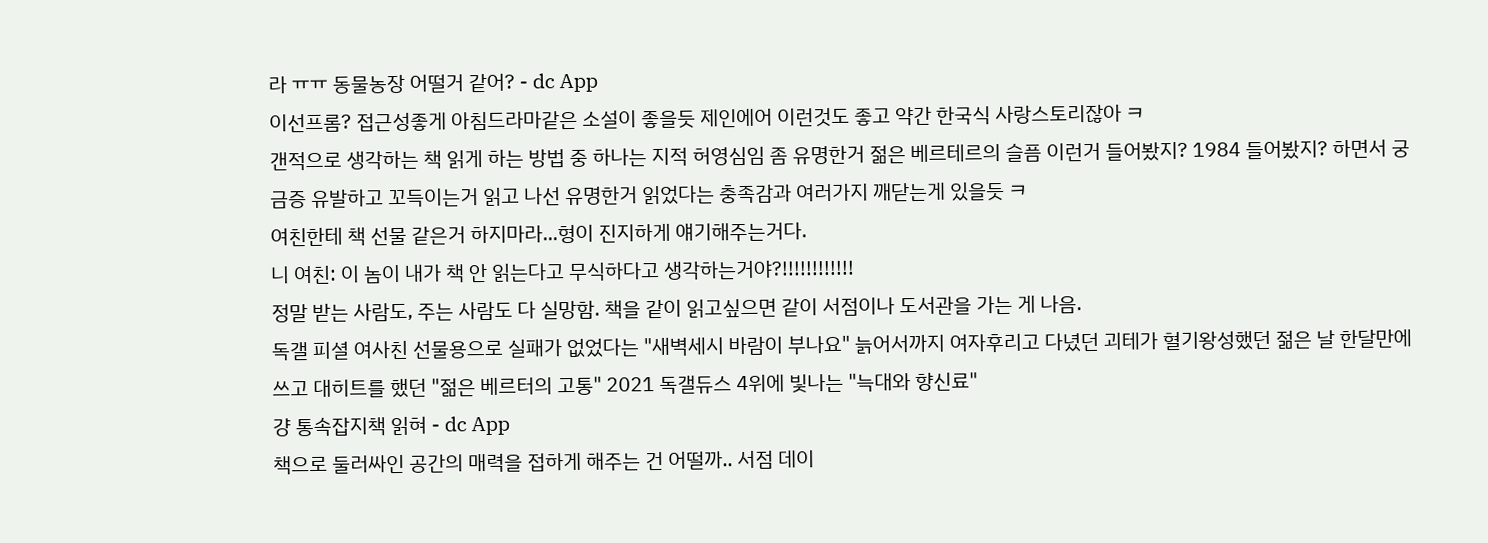라 ㅠㅠ 동물농장 어떨거 같어? - dc App
이선프롬? 접근성좋게 아침드라마같은 소설이 좋을듯 제인에어 이런것도 좋고 약간 한국식 사랑스토리잖아 ㅋ
갠적으로 생각하는 책 읽게 하는 방법 중 하나는 지적 허영심임 좀 유명한거 젊은 베르테르의 슬픔 이런거 들어봤지? 1984 들어봤지? 하면서 궁금증 유발하고 꼬득이는거 읽고 나선 유명한거 읽었다는 충족감과 여러가지 깨닫는게 있을듯 ㅋ
여친한테 책 선물 같은거 하지마라...형이 진지하게 얘기해주는거다.
니 여친: 이 놈이 내가 책 안 읽는다고 무식하다고 생각하는거야?!!!!!!!!!!!!
정말 받는 사람도, 주는 사람도 다 실망함. 책을 같이 읽고싶으면 같이 서점이나 도서관을 가는 게 나음.
독갤 피셜 여사친 선물용으로 실패가 없었다는 "새벽세시 바람이 부나요" 늙어서까지 여자후리고 다녔던 괴테가 혈기왕성했던 젊은 날 한달만에 쓰고 대히트를 했던 "젊은 베르터의 고통" 2021 독갤듀스 4위에 빛나는 "늑대와 향신료"
걍 통속잡지책 읽혀 - dc App
책으로 둘러싸인 공간의 매력을 접하게 해주는 건 어떨까.. 서점 데이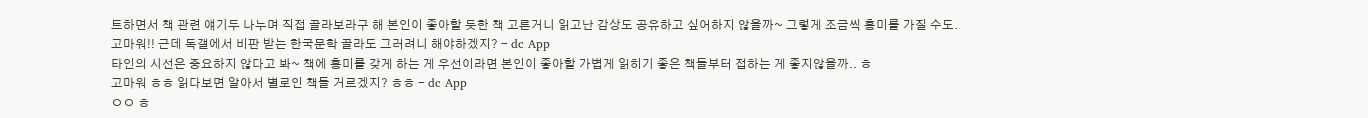트하면서 책 관련 얘기두 나누며 직접 골라보라구 해 본인이 좋아할 듯한 책 고른거니 읽고난 감상도 공유하고 싶어하지 않을까~ 그렇게 조금씩 흥미를 가질 수도.
고마워!! 근데 독갤에서 비판 받는 한국문학 골라도 그러려니 해야하겠지? - dc App
타인의 시선은 중요하지 않다고 봐~ 책에 흥미를 갖게 하는 게 우선이라면 본인이 좋아할 가볍게 읽히기 좋은 책들부터 접하는 게 좋지않을까.. ㅎ
고마워 ㅎㅎ 읽다보면 알아서 별로인 책들 거르겠지? ㅎㅎ - dc App
ㅇㅇ ㅎ